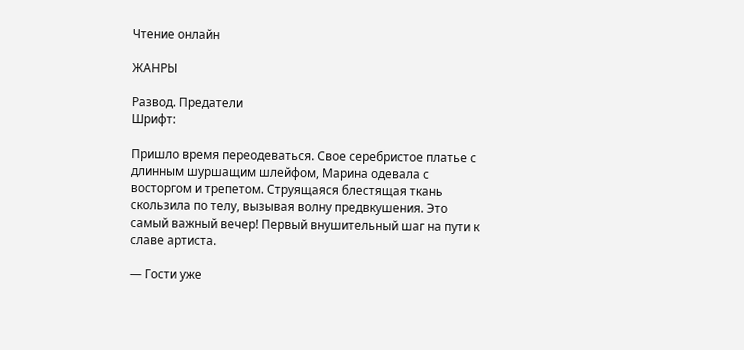Чтение онлайн

ЖАНРЫ

Развод. Предатели
Шрифт:

Пришло время переодеваться. Свое серебристое платье с длинным шуршащим шлейфом, Марина одевала с восторгом и трепетом. Струящаяся блестящая ткань скользила по телу, вызывая волну предвкушения. Это самый важный вечер! Первый внушительный шаг на пути к славе артиста.

— Гости уже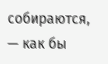собираются, — как бы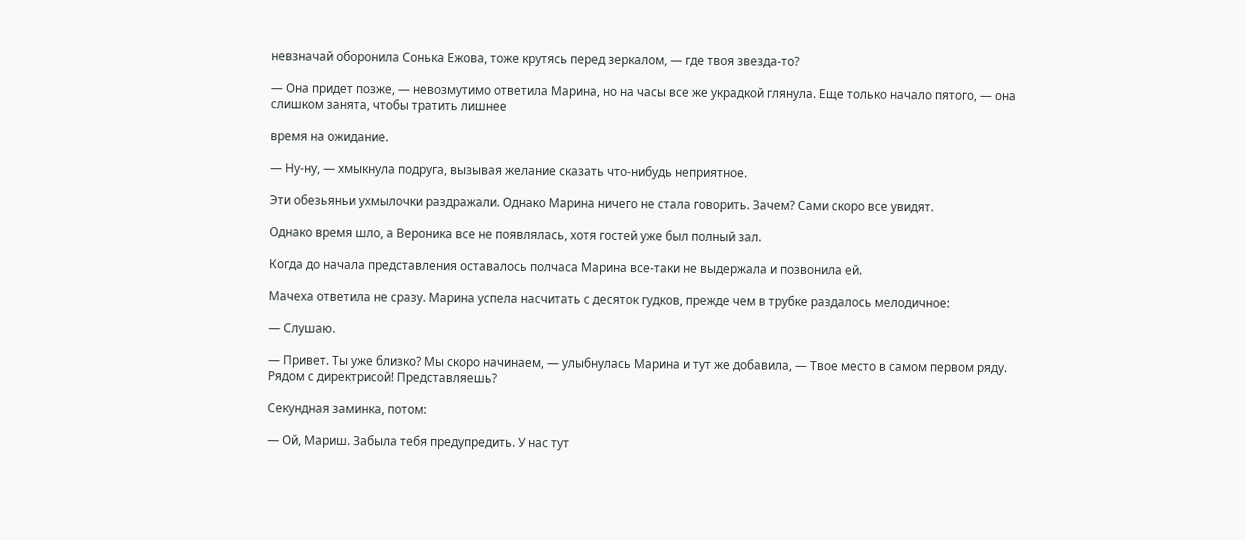невзначай оборонила Сонька Ежова, тоже крутясь перед зеркалом, — где твоя звезда-то?

— Она придет позже, — невозмутимо ответила Марина, но на часы все же украдкой глянула. Еще только начало пятого, — она слишком занята, чтобы тратить лишнее

время на ожидание.

— Ну-ну, — хмыкнула подруга, вызывая желание сказать что-нибудь неприятное.

Эти обезьяньи ухмылочки раздражали. Однако Марина ничего не стала говорить. Зачем? Сами скоро все увидят.

Однако время шло, а Вероника все не появлялась, хотя гостей уже был полный зал.

Когда до начала представления оставалось полчаса Марина все-таки не выдержала и позвонила ей.

Мачеха ответила не сразу. Марина успела насчитать с десяток гудков, прежде чем в трубке раздалось мелодичное:

— Слушаю.

— Привет. Ты уже близко? Мы скоро начинаем, — улыбнулась Марина и тут же добавила, — Твое место в самом первом ряду. Рядом с директрисой! Представляешь?

Секундная заминка, потом:

— Ой, Мариш. Забыла тебя предупредить. У нас тут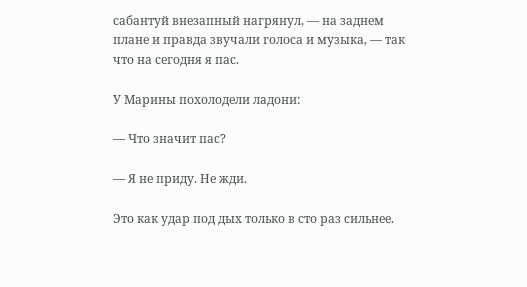сабантуй внезапный нагрянул, — на заднем плане и правда звучали голоса и музыка, — так что на сегодня я пас.

У Марины похолодели ладони:

— Что значит пас?

— Я не приду. Не жди.

Это как удар под дых только в сто раз сильнее.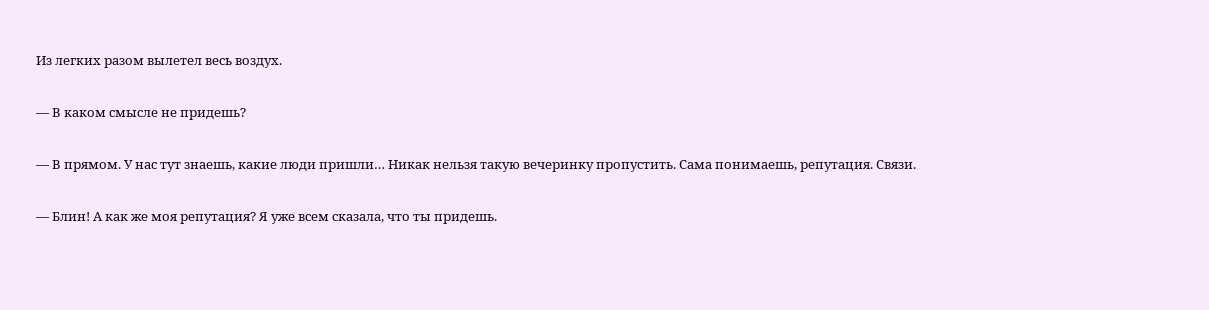Из легких разом вылетел весь воздух.

— В каком смысле не придешь?

— В прямом. У нас тут знаешь, какие люди пришли… Никак нельзя такую вечеринку пропустить. Сама понимаешь, репутация. Связи.

— Блин! А как же моя репутация? Я уже всем сказала, что ты придешь.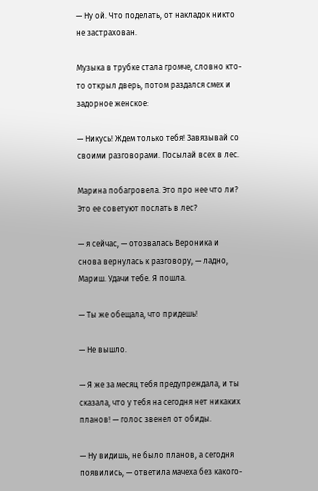— Ну ой. Что поделать, от накладок никто не застрахован.

Музыка в трубке стала громче, словно кто-то открыл дверь, потом раздался смех и задорное женское:

— Никусь! Ждем только тебя! Завязывай со своими разговорами. Посылай всех в лес.

Марина побагровела. Это про нее что ли? Это ее советуют послать в лес?

— я сейчас, — отозвалась Вероника и снова вернулась к разговору, — ладно, Мариш. Удачи тебе. Я пошла.

— Ты же обещала, что придешь!

— Не вышло.

— Я же за месяц тебя предупреждала, и ты сказала, что у тебя на сегодня нет никаких планов! — голос звенел от обиды.

— Ну видишь, не было планов, а сегодня появились, — ответила мачеха без какого-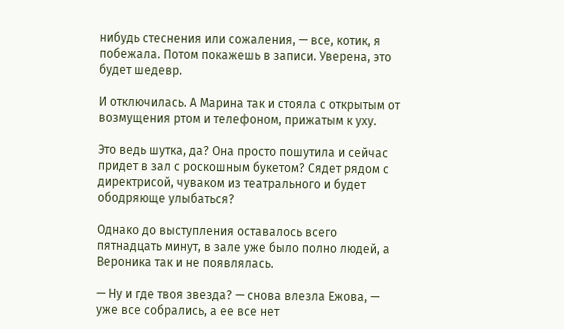нибудь стеснения или сожаления, — все, котик, я побежала. Потом покажешь в записи. Уверена, это будет шедевр.

И отключилась. А Марина так и стояла с открытым от возмущения ртом и телефоном, прижатым к уху.

Это ведь шутка, да? Она просто пошутила и сейчас придет в зал с роскошным букетом? Сядет рядом с директрисой, чуваком из театрального и будет ободряюще улыбаться?

Однако до выступления оставалось всего пятнадцать минут, в зале уже было полно людей, а Вероника так и не появлялась.

— Ну и где твоя звезда? — снова влезла Ежова, — уже все собрались, а ее все нет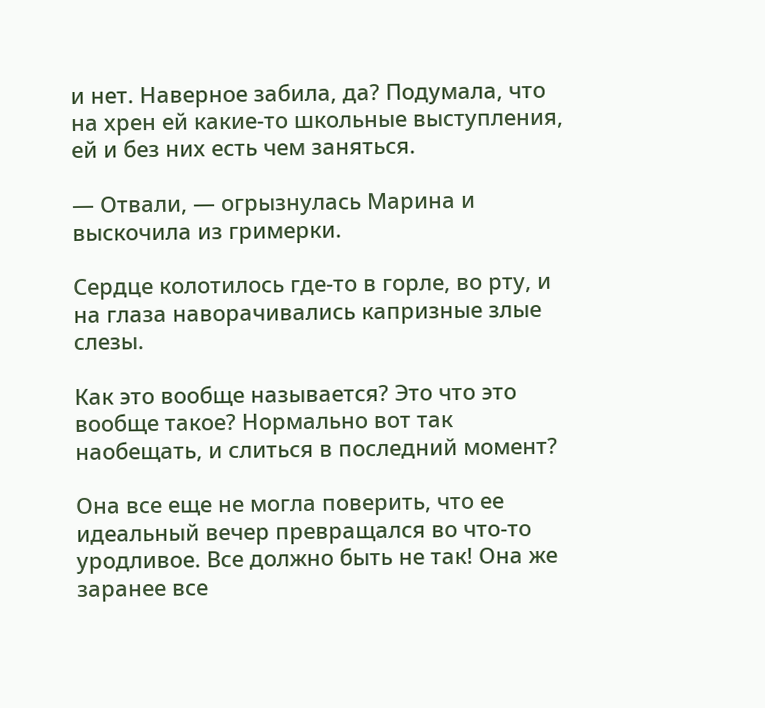и нет. Наверное забила, да? Подумала, что на хрен ей какие-то школьные выступления, ей и без них есть чем заняться.

— Отвали, — огрызнулась Марина и выскочила из гримерки.

Сердце колотилось где-то в горле, во рту, и на глаза наворачивались капризные злые слезы.

Как это вообще называется? Это что это вообще такое? Нормально вот так наобещать, и слиться в последний момент?

Она все еще не могла поверить, что ее идеальный вечер превращался во что-то уродливое. Все должно быть не так! Она же заранее все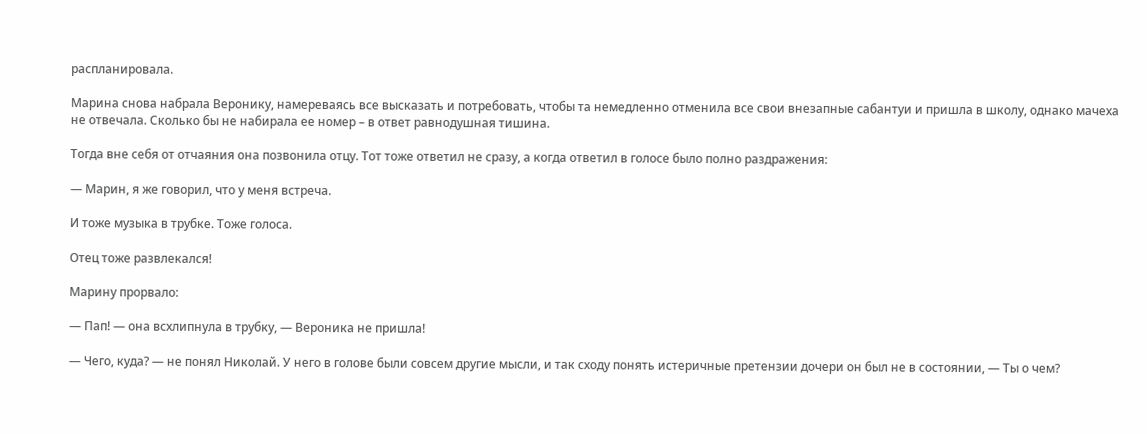распланировала.

Марина снова набрала Веронику, намереваясь все высказать и потребовать, чтобы та немедленно отменила все свои внезапные сабантуи и пришла в школу, однако мачеха не отвечала. Сколько бы не набирала ее номер – в ответ равнодушная тишина.

Тогда вне себя от отчаяния она позвонила отцу. Тот тоже ответил не сразу, а когда ответил в голосе было полно раздражения:

— Марин, я же говорил, что у меня встреча.

И тоже музыка в трубке. Тоже голоса.

Отец тоже развлекался!

Марину прорвало:

— Пап! — она всхлипнула в трубку, — Вероника не пришла!

— Чего, куда? — не понял Николай. У него в голове были совсем другие мысли, и так сходу понять истеричные претензии дочери он был не в состоянии, — Ты о чем?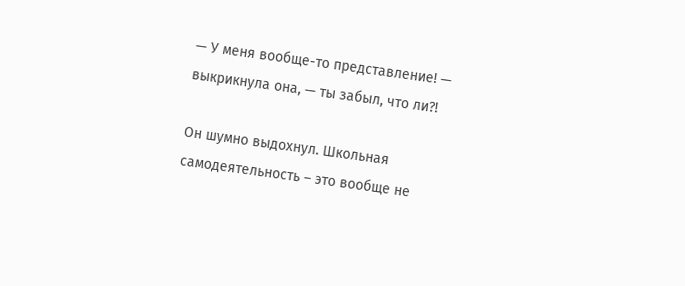— У меня вообще-то представление! — выкрикнула она, — ты забыл, что ли?!

Он шумно выдохнул. Школьная самодеятельность – это вообще не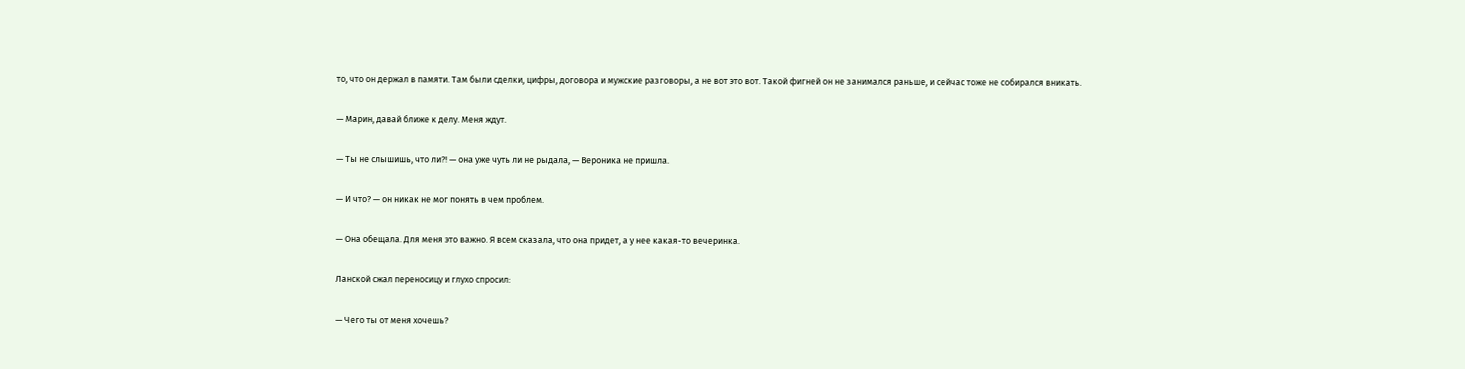то, что он держал в памяти. Там были сделки, цифры, договора и мужские разговоры, а не вот это вот. Такой фигней он не занимался раньше, и сейчас тоже не собирался вникать.

— Марин, давай ближе к делу. Меня ждут.

— Ты не слышишь, что ли?! — она уже чуть ли не рыдала, — Вероника не пришла.

— И что? — он никак не мог понять в чем проблем.

— Она обещала. Для меня это важно. Я всем сказала, что она придет, а у нее какая-то вечеринка.

Ланской сжал переносицу и глухо спросил:

— Чего ты от меня хочешь?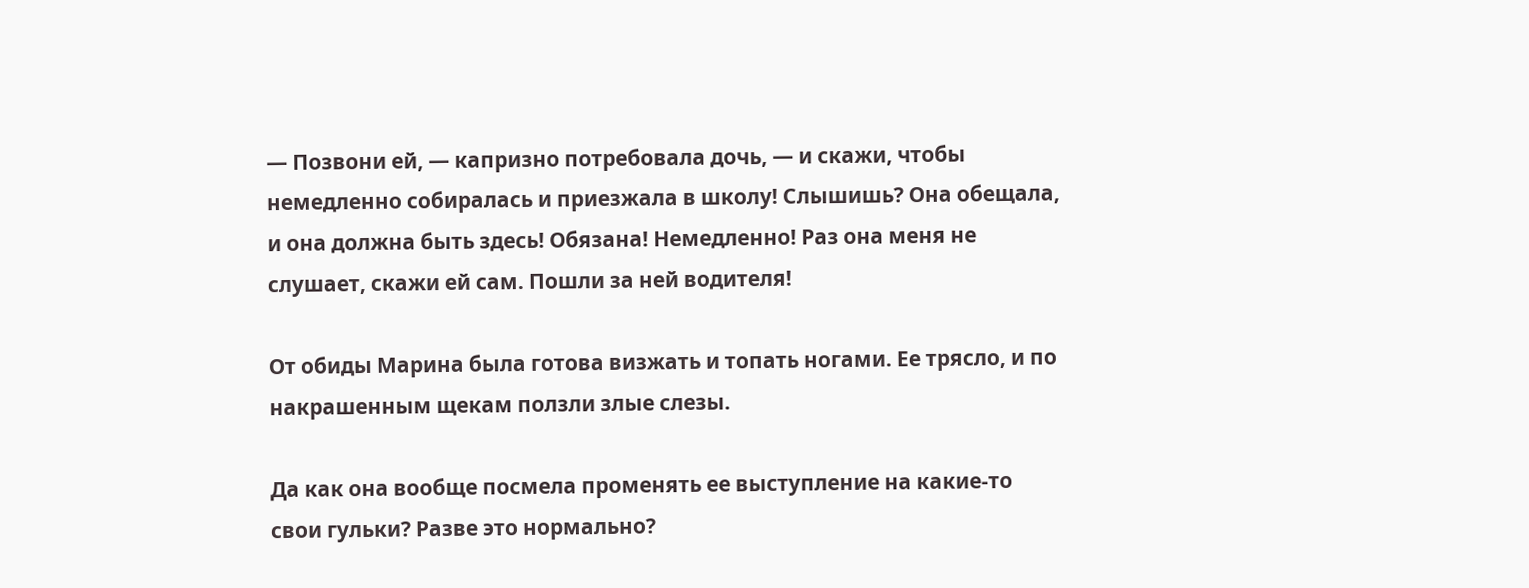— Позвони ей, — капризно потребовала дочь, — и скажи, чтобы немедленно собиралась и приезжала в школу! Слышишь? Она обещала, и она должна быть здесь! Обязана! Немедленно! Раз она меня не слушает, скажи ей сам. Пошли за ней водителя!

От обиды Марина была готова визжать и топать ногами. Ее трясло, и по накрашенным щекам ползли злые слезы.

Да как она вообще посмела променять ее выступление на какие-то свои гульки? Разве это нормально?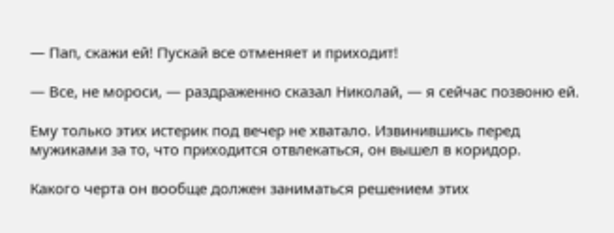— Пап, скажи ей! Пускай все отменяет и приходит!

— Все, не мороси, — раздраженно сказал Николай, — я сейчас позвоню ей.

Ему только этих истерик под вечер не хватало. Извинившись перед мужиками за то, что приходится отвлекаться, он вышел в коридор.

Какого черта он вообще должен заниматься решением этих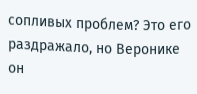сопливых проблем? Это его раздражало, но Веронике он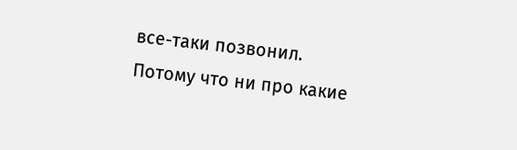все-таки позвонил. Потому что ни про какие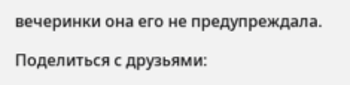вечеринки она его не предупреждала.

Поделиться с друзьями: